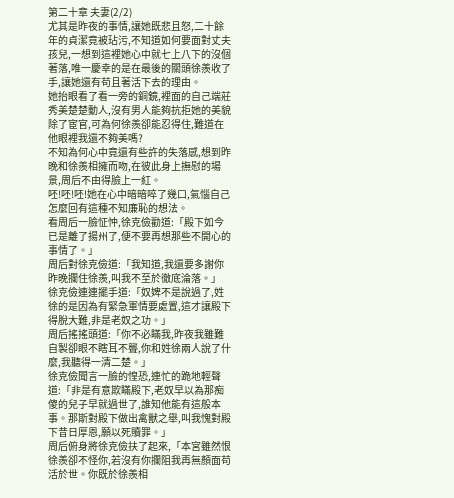第二十章 夫妻(2/2)
尤其是昨夜的事情,讓她既悲且怒,二十餘年的貞潔竟被玷污,不知道如何要面對丈夫孩兒,一想到這裡她心中就七上八下的沒個著落,唯一慶幸的是在最後的關頭徐羨收了手,讓她還有苟且著活下去的理由。
她抬眼看了看一旁的銅鏡,裡面的自己端莊秀美楚楚動人,沒有男人能夠抗拒她的美貌除了宦官,可為何徐羨卻能忍得住,難道在他眼裡我還不夠美嗎?
不知為何心中竟還有些許的失落感,想到昨晚和徐羨相擁而吻,在彼此身上撫慰的場景,周后不由得臉上一紅。
呸!呸!呸!她在心中暗暗啐了幾口,氣惱自己怎麼回有這種不知廉恥的想法。
看周后一臉怔忡,徐克儉勸道:「殿下如今已是離了揚州了,便不要再想那些不開心的事情了。」
周后對徐克儉道:「我知道,我還要多謝你昨晚攔住徐羨,叫我不至於徹底淪落。」
徐克儉連連擺手道:「奴婢不是說過了,姓徐的是因為有緊急軍情要處置,這才讓殿下得脫大難,非是老奴之功。」
周后搖搖頭道:「你不必瞞我,昨夜我雖難自製卻眼不瞎耳不聾,你和姓徐兩人說了什麼,我聽得一清二楚。」
徐克儉聞言一臉的惶恐,連忙的跪地輕聲道:「非是有意欺瞞殿下,老奴早以為那痴傻的兒子早就過世了,誰知他能有這般本事。那斯對殿下做出禽獸之舉,叫我愧對殿下昔日厚恩,願以死贖罪。」
周后俯身將徐克儉扶了起來,「本宮雖然恨徐羨卻不怪你,若沒有你攔阻我再無顏面苟活於世。你既於徐羨相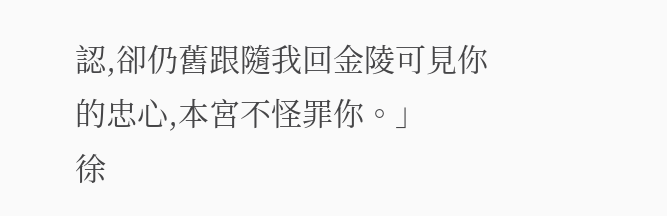認,卻仍舊跟隨我回金陵可見你的忠心,本宮不怪罪你。」
徐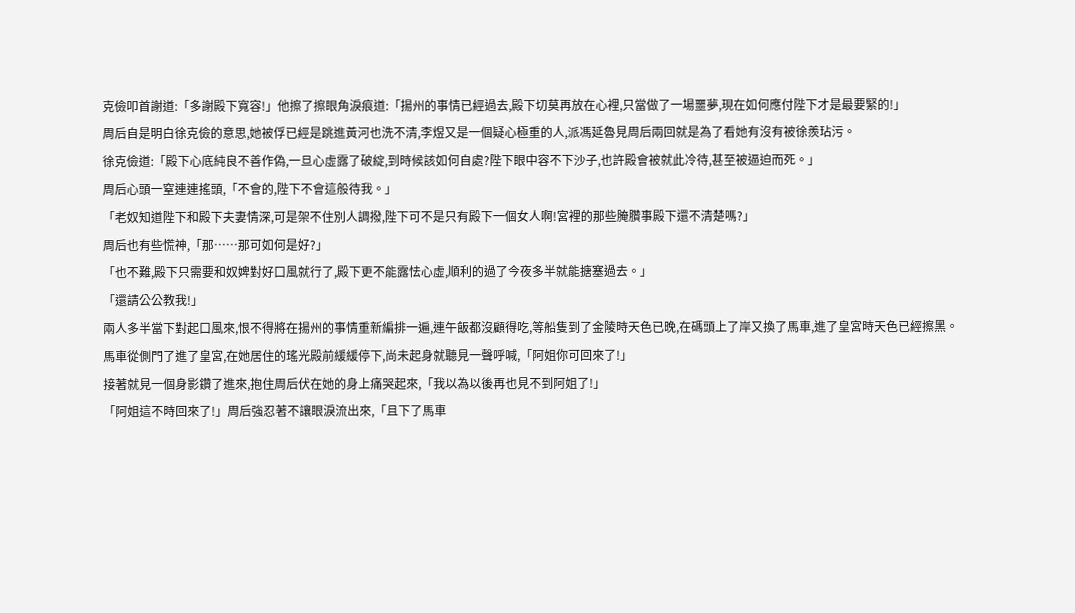克儉叩首謝道:「多謝殿下寬容!」他擦了擦眼角淚痕道:「揚州的事情已經過去,殿下切莫再放在心裡,只當做了一場噩夢,現在如何應付陛下才是最要緊的!」
周后自是明白徐克儉的意思,她被俘已經是跳進黃河也洗不清,李煜又是一個疑心極重的人,派馮延魯見周后兩回就是為了看她有沒有被徐羨玷污。
徐克儉道:「殿下心底純良不善作偽,一旦心虛露了破綻,到時候該如何自處?陛下眼中容不下沙子,也許殿會被就此冷待,甚至被逼迫而死。」
周后心頭一窒連連搖頭,「不會的,陛下不會這般待我。」
「老奴知道陛下和殿下夫妻情深,可是架不住別人調撥,陛下可不是只有殿下一個女人啊!宮裡的那些腌臢事殿下還不清楚嗎?」
周后也有些慌神,「那……那可如何是好?」
「也不難,殿下只需要和奴婢對好口風就行了,殿下更不能露怯心虛,順利的過了今夜多半就能搪塞過去。」
「還請公公教我!」
兩人多半當下對起口風來,恨不得將在揚州的事情重新編排一遍,連午飯都沒顧得吃,等船隻到了金陵時天色已晚,在碼頭上了岸又換了馬車,進了皇宮時天色已經擦黑。
馬車從側門了進了皇宮,在她居住的瑤光殿前緩緩停下,尚未起身就聽見一聲呼喊,「阿姐你可回來了!」
接著就見一個身影鑽了進來,抱住周后伏在她的身上痛哭起來,「我以為以後再也見不到阿姐了!」
「阿姐這不時回來了!」周后強忍著不讓眼淚流出來,「且下了馬車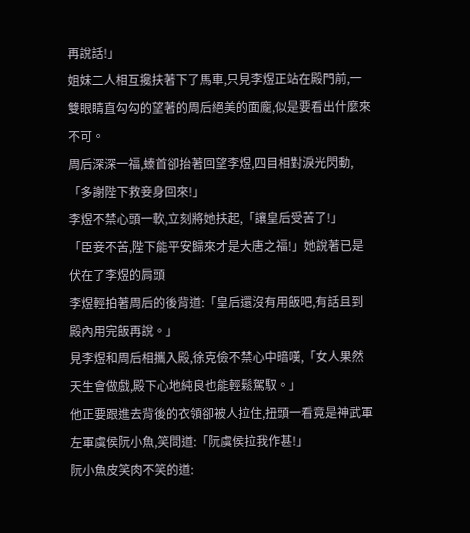再說話!」
姐妹二人相互攙扶著下了馬車,只見李煜正站在殿門前,一雙眼睛直勾勾的望著的周后絕美的面龐,似是要看出什麼來不可。
周后深深一福,螓首卻抬著回望李煜,四目相對淚光閃動,「多謝陛下救妾身回來!」
李煜不禁心頭一軟,立刻將她扶起,「讓皇后受苦了!」
「臣妾不苦,陛下能平安歸來才是大唐之福!」她說著已是伏在了李煜的肩頭
李煜輕拍著周后的後背道:「皇后還沒有用飯吧,有話且到殿內用完飯再說。」
見李煜和周后相攜入殿,徐克儉不禁心中暗嘆,「女人果然天生會做戲,殿下心地純良也能輕鬆駕馭。」
他正要跟進去背後的衣領卻被人拉住,扭頭一看竟是神武軍左軍虞侯阮小魚,笑問道:「阮虞侯拉我作甚!」
阮小魚皮笑肉不笑的道: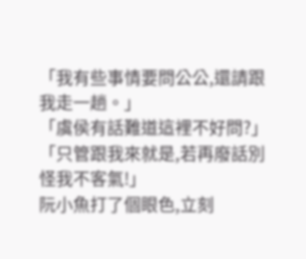「我有些事情要問公公,還請跟我走一趟。」
「虞侯有話難道這裡不好問?」
「只管跟我來就是,若再廢話別怪我不客氣!」
阮小魚打了個眼色,立刻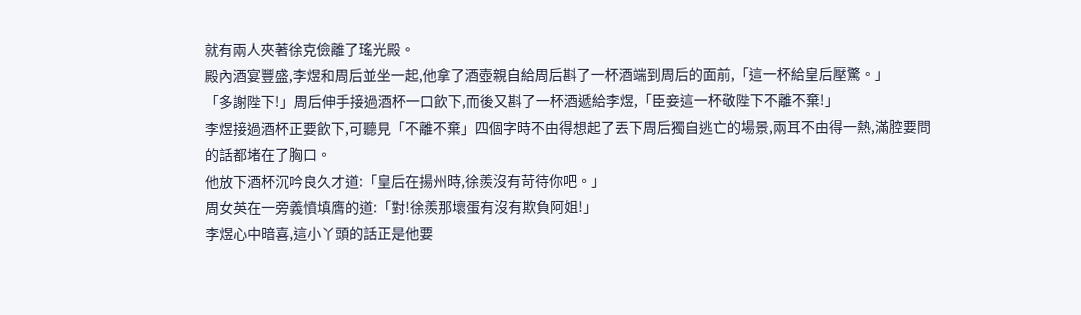就有兩人夾著徐克儉離了瑤光殿。
殿內酒宴豐盛,李煜和周后並坐一起,他拿了酒壺親自給周后斟了一杯酒端到周后的面前,「這一杯給皇后壓驚。」
「多謝陛下!」周后伸手接過酒杯一口飲下,而後又斟了一杯酒遞給李煜,「臣妾這一杯敬陛下不離不棄!」
李煜接過酒杯正要飲下,可聽見「不離不棄」四個字時不由得想起了丟下周后獨自逃亡的場景,兩耳不由得一熱,滿腔要問的話都堵在了胸口。
他放下酒杯沉吟良久才道:「皇后在揚州時,徐羨沒有苛待你吧。」
周女英在一旁義憤填膺的道:「對!徐羨那壞蛋有沒有欺負阿姐!」
李煜心中暗喜,這小丫頭的話正是他要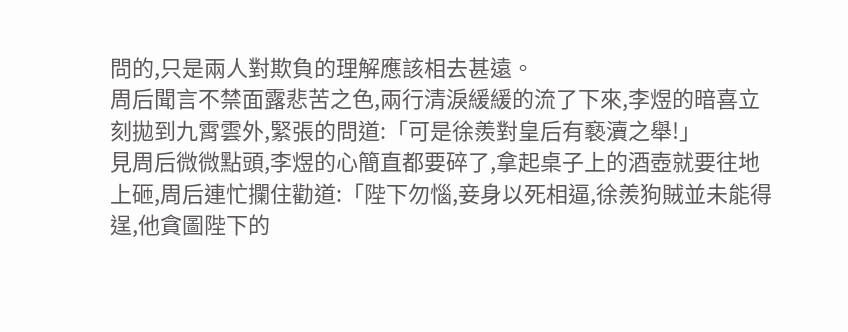問的,只是兩人對欺負的理解應該相去甚遠。
周后聞言不禁面露悲苦之色,兩行清淚緩緩的流了下來,李煜的暗喜立刻拋到九霄雲外,緊張的問道:「可是徐羨對皇后有褻瀆之舉!」
見周后微微點頭,李煜的心簡直都要碎了,拿起桌子上的酒壺就要往地上砸,周后連忙攔住勸道:「陛下勿惱,妾身以死相逼,徐羨狗賊並未能得逞,他貪圖陛下的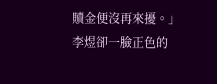贖金便沒再來擾。」
李煜卻一臉正色的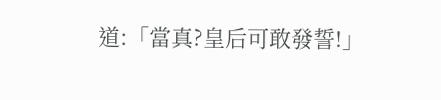道:「當真?皇后可敢發誓!」